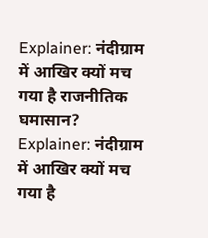Explainer: नंदीग्राम में आखिर क्यों मच गया है राजनीतिक घमासान?
Explainer: नंदीग्राम में आखिर क्यों मच गया है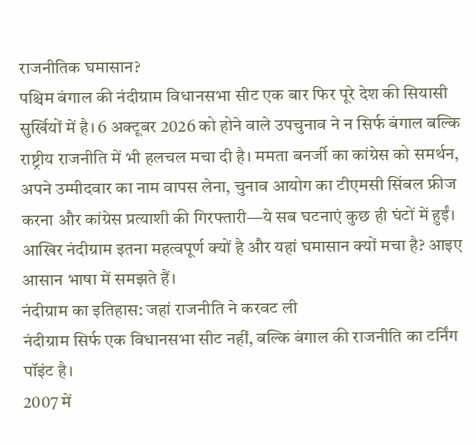राजनीतिक घमासान?
पश्चिम बंगाल की नंदीग्राम विधानसभा सीट एक बार फिर पूरे देश की सियासी सुर्खियों में है। 6 अक्टूबर 2026 को होने वाले उपचुनाव ने न सिर्फ बंगाल बल्कि राष्ट्रीय राजनीति में भी हलचल मचा दी है। ममता बनर्जी का कांग्रेस को समर्थन, अपने उम्मीदवार का नाम वापस लेना, चुनाव आयोग का टीएमसी सिंबल फ्रीज करना और कांग्रेस प्रत्याशी की गिरफ्तारी—ये सब घटनाएं कुछ ही घंटों में हुईं। आखिर नंदीग्राम इतना महत्वपूर्ण क्यों है और यहां घमासान क्यों मचा है? आइए आसान भाषा में समझते हैं।
नंदीग्राम का इतिहास: जहां राजनीति ने करवट ली
नंदीग्राम सिर्फ एक विधानसभा सीट नहीं, बल्कि बंगाल की राजनीति का टर्निंग पॉइंट है।
2007 में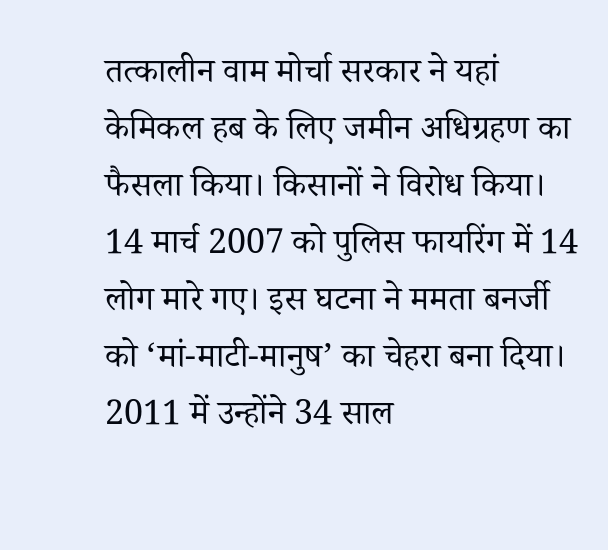तत्कालीन वाम मोर्चा सरकार ने यहां केमिकल हब के लिए जमीन अधिग्रहण का फैसला किया। किसानों ने विरोध किया। 14 मार्च 2007 को पुलिस फायरिंग में 14 लोग मारे गए। इस घटना ने ममता बनर्जी को ‘मां-माटी-मानुष’ का चेहरा बना दिया। 2011 में उन्होंने 34 साल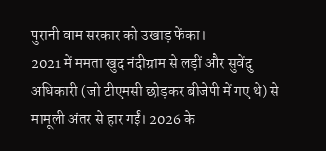पुरानी वाम सरकार को उखाड़ फेंका।
2021 में ममता खुद नंदीग्राम से लड़ीं और सुवेंदु अधिकारी (जो टीएमसी छोड़कर बीजेपी में गए थे) से मामूली अंतर से हार गईं। 2026 के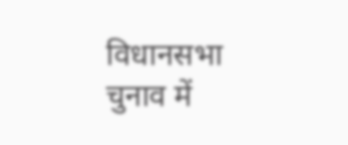विधानसभा चुनाव में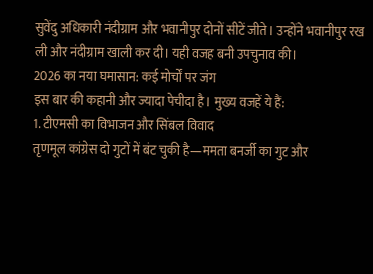सुवेंदु अधिकारी नंदीग्राम और भवानीपुर दोनों सीटें जीते। उन्होंने भवानीपुर रख ली और नंदीग्राम खाली कर दी। यही वजह बनी उपचुनाव की।
2026 का नया घमासान: कई मोर्चों पर जंग
इस बार की कहानी और ज्यादा पेचीदा है। मुख्य वजहें ये हैं:
1. टीएमसी का विभाजन और सिंबल विवाद
तृणमूल कांग्रेस दो गुटों में बंट चुकी है—ममता बनर्जी का गुट और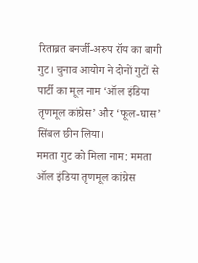रिताब्रत बनर्जी-अरुप रॉय का बागी गुट। चुनाव आयोग ने दोनों गुटों से पार्टी का मूल नाम ‘ऑल इंडिया तृणमूल कांग्रेस’ और ‘फूल-घास’ सिंबल छीन लिया।
ममता गुट को मिला नाम: ममता ऑल इंडिया तृणमूल कांग्रेस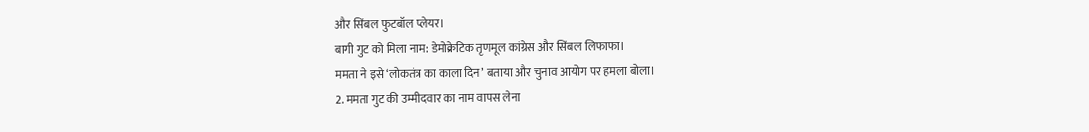और सिंबल फुटबॉल प्लेयर।
बागी गुट को मिला नाम: डेमोक्रेटिक तृणमूल कांग्रेस और सिंबल लिफाफा।
ममता ने इसे ‘लोकतंत्र का काला दिन’ बताया और चुनाव आयोग पर हमला बोला।
2. ममता गुट की उम्मीदवार का नाम वापस लेना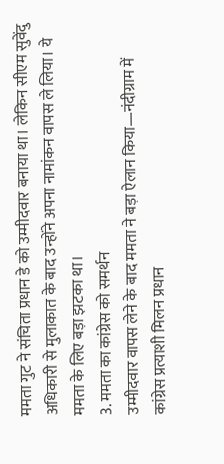ममता गुट ने संचिता प्रधान डे को उम्मीदवार बनाया था। लेकिन सीएम सुवेंदु अधिकारी से मुलाकात के बाद उन्होंने अपना नामांकन वापस ले लिया। ये ममता के लिए बड़ा झटका था।
3. ममता का कांग्रेस को समर्थन
उम्मीदवार वापस लेने के बाद ममता ने बड़ा ऐलान किया—नंदीग्राम में कांग्रेस प्रत्याशी मिलन प्रधान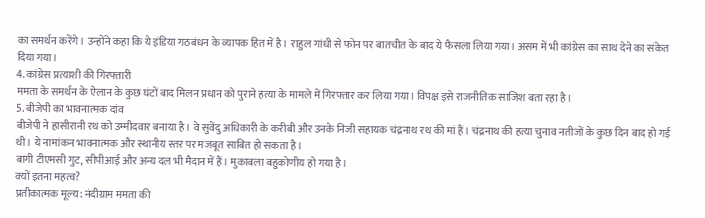का समर्थन करेंगे। उन्होंने कहा कि ये इंडिया गठबंधन के व्यापक हित में है। राहुल गांधी से फोन पर बातचीत के बाद ये फैसला लिया गया। असम में भी कांग्रेस का साथ देने का संकेत दिया गया।
4. कांग्रेस प्रत्याशी की गिरफ्तारी
ममता के समर्थन के ऐलान के कुछ घंटों बाद मिलन प्रधान को पुराने हत्या के मामले में गिरफ्तार कर लिया गया। विपक्ष इसे राजनीतिक साजिश बता रहा है।
5. बीजेपी का भावनात्मक दांव
बीजेपी ने हासीरानी रथ को उम्मीदवार बनाया है। वे सुवेंदु अधिकारी के करीबी और उनके निजी सहायक चंद्रनाथ रथ की मां हैं। चंद्रनाथ की हत्या चुनाव नतीजों के कुछ दिन बाद हो गई थी। ये नामांकन भावनात्मक और स्थानीय स्तर पर मजबूत साबित हो सकता है।
बागी टीएमसी गुट, सीपीआई और अन्य दल भी मैदान में हैं। मुकाबला बहुकोणीय हो गया है।
क्यों इतना महत्व?
प्रतीकात्मक मूल्य: नंदीग्राम ममता की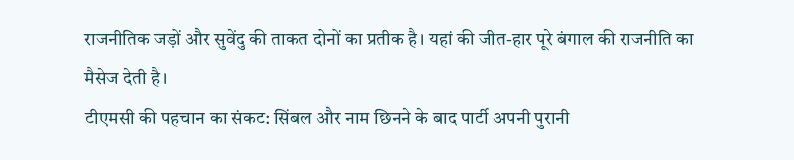राजनीतिक जड़ों और सुवेंदु की ताकत दोनों का प्रतीक है। यहां की जीत-हार पूरे बंगाल की राजनीति का मैसेज देती है।
टीएमसी की पहचान का संकट: सिंबल और नाम छिनने के बाद पार्टी अपनी पुरानी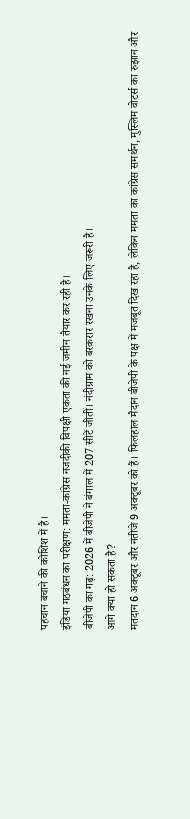पहचान बचाने की कोशिश में है।
इंडिया गठबंधन का परीक्षण: ममता-कांग्रेस नजदीकी विपक्षी एकता की नई जमीन तैयार कर रही है।
बीजेपी का गढ़: 2026 में बीजेपी ने बंगाल में 207 सीटें जीतीं। नंदीग्राम को बरकरार रखना उनके लिए जरूरी है।
आगे क्या हो सकता है?
मतदान 6 अक्टूबर और नतीजे 9 अक्टूबर को हैं। फिलहाल मैदान बीजेपी के पक्ष में मजबूत दिख रहा है, लेकिन ममता का कांग्रेस समर्थन, मुस्लिम वोटर्स का रुझान और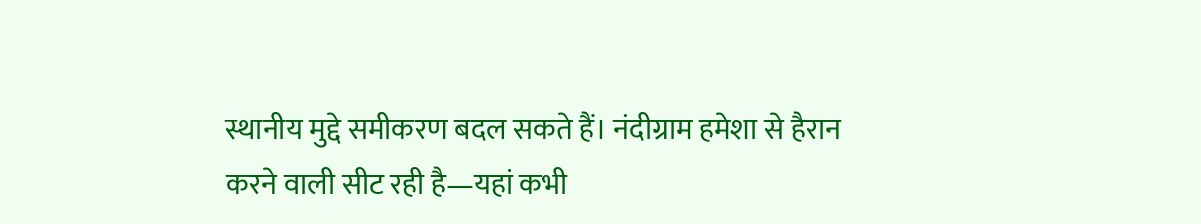स्थानीय मुद्दे समीकरण बदल सकते हैं। नंदीग्राम हमेशा से हैरान करने वाली सीट रही है—यहां कभी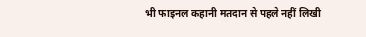भी फाइनल कहानी मतदान से पहले नहीं लिखी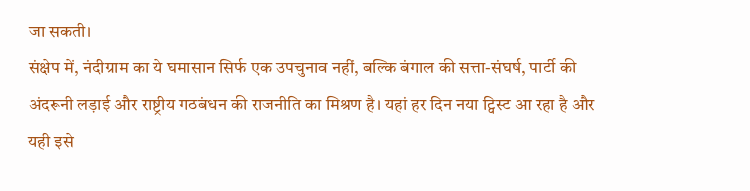जा सकती।
संक्षेप में, नंदीग्राम का ये घमासान सिर्फ एक उपचुनाव नहीं, बल्कि बंगाल की सत्ता-संघर्ष, पार्टी की अंदरूनी लड़ाई और राष्ट्रीय गठबंधन की राजनीति का मिश्रण है। यहां हर दिन नया ट्विस्ट आ रहा है और यही इसे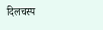दिलचस्प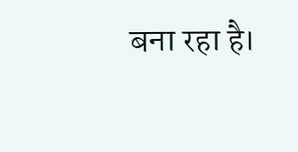बना रहा है।